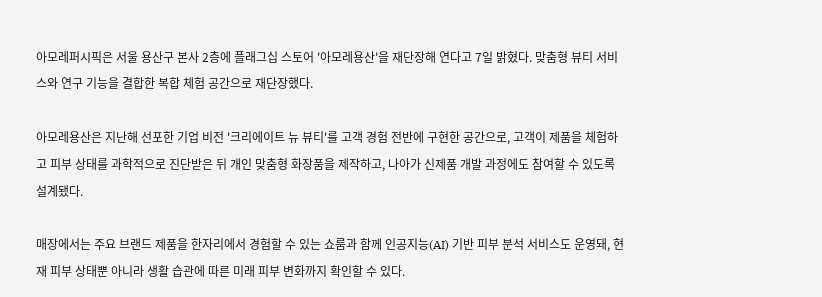아모레퍼시픽은 서울 용산구 본사 2층에 플래그십 스토어 '아모레용산'을 재단장해 연다고 7일 밝혔다. 맞춤형 뷰티 서비스와 연구 기능을 결합한 복합 체험 공간으로 재단장했다.

아모레용산은 지난해 선포한 기업 비전 '크리에이트 뉴 뷰티'를 고객 경험 전반에 구현한 공간으로, 고객이 제품을 체험하고 피부 상태를 과학적으로 진단받은 뒤 개인 맞춤형 화장품을 제작하고, 나아가 신제품 개발 과정에도 참여할 수 있도록 설계됐다.

매장에서는 주요 브랜드 제품을 한자리에서 경험할 수 있는 쇼룸과 함께 인공지능(AI) 기반 피부 분석 서비스도 운영돼, 현재 피부 상태뿐 아니라 생활 습관에 따른 미래 피부 변화까지 확인할 수 있다.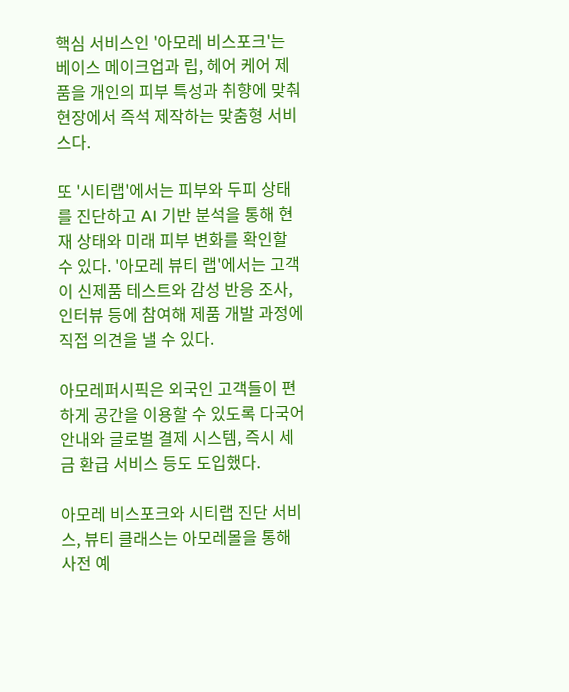핵심 서비스인 '아모레 비스포크'는 베이스 메이크업과 립, 헤어 케어 제품을 개인의 피부 특성과 취향에 맞춰 현장에서 즉석 제작하는 맞춤형 서비스다.

또 '시티랩'에서는 피부와 두피 상태를 진단하고 AI 기반 분석을 통해 현재 상태와 미래 피부 변화를 확인할 수 있다. '아모레 뷰티 랩'에서는 고객이 신제품 테스트와 감성 반응 조사, 인터뷰 등에 참여해 제품 개발 과정에 직접 의견을 낼 수 있다.

아모레퍼시픽은 외국인 고객들이 편하게 공간을 이용할 수 있도록 다국어 안내와 글로벌 결제 시스템, 즉시 세금 환급 서비스 등도 도입했다.

아모레 비스포크와 시티랩 진단 서비스, 뷰티 클래스는 아모레몰을 통해 사전 예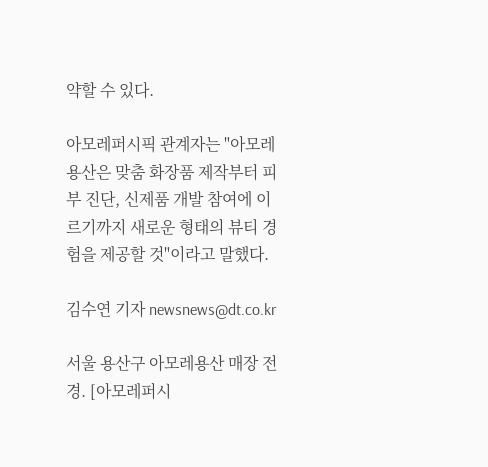약할 수 있다.

아모레퍼시픽 관계자는 "아모레용산은 맞춤 화장품 제작부터 피부 진단, 신제품 개발 참여에 이르기까지 새로운 형태의 뷰티 경험을 제공할 것"이라고 말했다.

김수연 기자 newsnews@dt.co.kr

서울 용산구 아모레용산 매장 전경. [아모레퍼시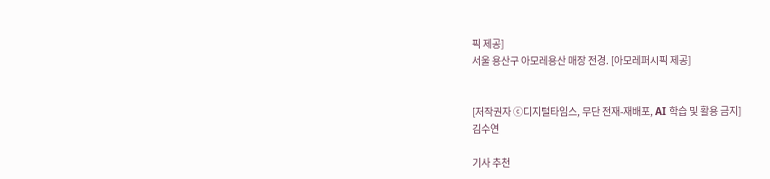픽 제공]
서울 용산구 아모레용산 매장 전경. [아모레퍼시픽 제공]


[저작권자 ⓒ디지털타임스, 무단 전재-재배포, AI 학습 및 활용 금지]
김수연

기사 추천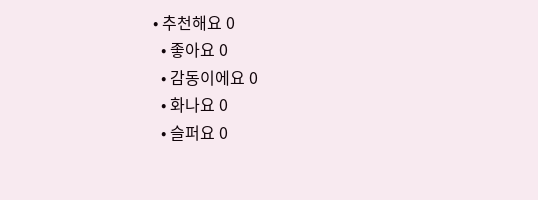• 추천해요 0
  • 좋아요 0
  • 감동이에요 0
  • 화나요 0
  • 슬퍼요 0